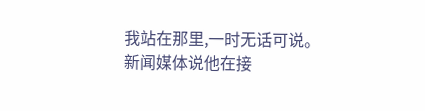我站在那里,一时无话可说。
新闻媒体说他在接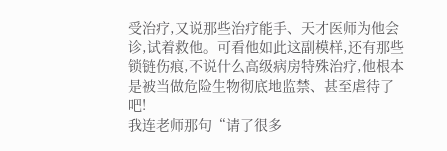受治疗,又说那些治疗能手、天才医师为他会诊,试着救他。可看他如此这副模样,还有那些锁链伤痕,不说什么高级病房特殊治疗,他根本是被当做危险生物彻底地监禁、甚至虐待了吧!
我连老师那句“请了很多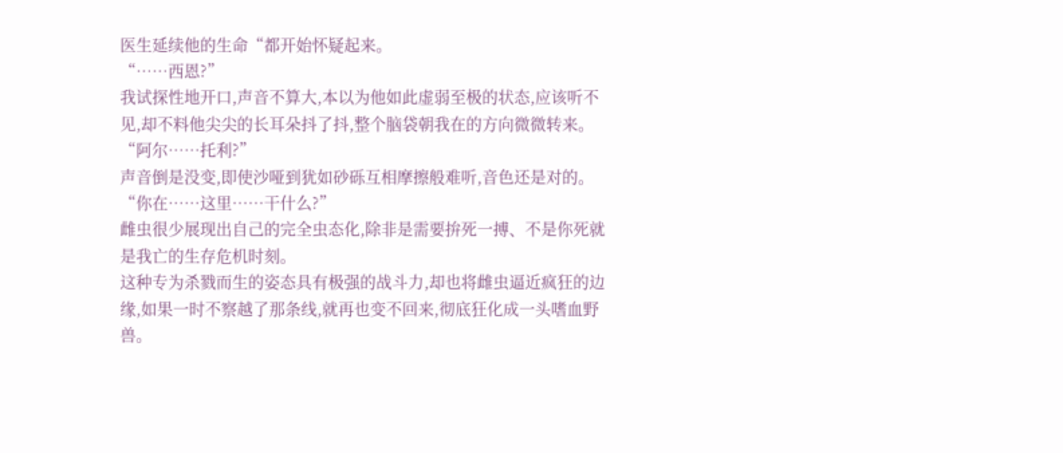医生延续他的生命“都开始怀疑起来。
“……西恩?”
我试探性地开口,声音不算大,本以为他如此虚弱至极的状态,应该听不见,却不料他尖尖的长耳朵抖了抖,整个脑袋朝我在的方向微微转来。
“阿尔……托利?”
声音倒是没变,即使沙哑到犹如砂砾互相摩擦般难听,音色还是对的。
“你在……这里……干什么?”
雌虫很少展现出自己的完全虫态化,除非是需要拚死一搏、不是你死就是我亡的生存危机时刻。
这种专为杀戮而生的姿态具有极强的战斗力,却也将雌虫逼近疯狂的边缘,如果一时不察越了那条线,就再也变不回来,彻底狂化成一头嗜血野兽。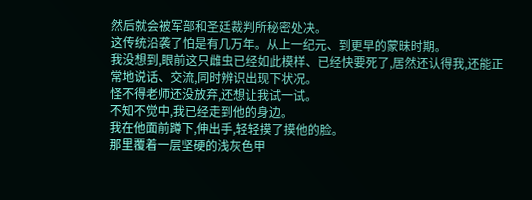然后就会被军部和圣廷裁判所秘密处决。
这传统沿袭了怕是有几万年。从上一纪元、到更早的蒙昧时期。
我没想到,眼前这只雌虫已经如此模样、已经快要死了,居然还认得我,还能正常地说话、交流,同时辨识出现下状况。
怪不得老师还没放弃,还想让我试一试。
不知不觉中,我已经走到他的身边。
我在他面前蹲下,伸出手,轻轻摸了摸他的脸。
那里覆着一层坚硬的浅灰色甲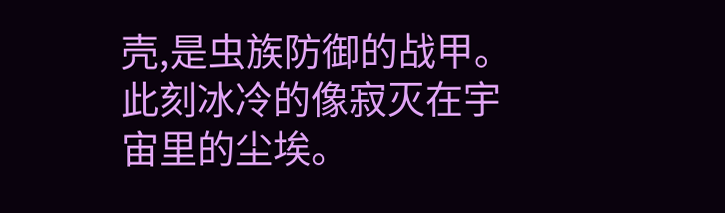壳,是虫族防御的战甲。此刻冰冷的像寂灭在宇宙里的尘埃。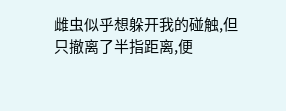雌虫似乎想躲开我的碰触,但只撤离了半指距离,便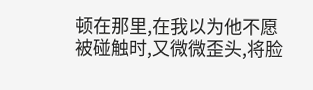顿在那里,在我以为他不愿被碰触时,又微微歪头,将脸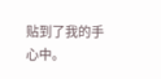贴到了我的手心中。